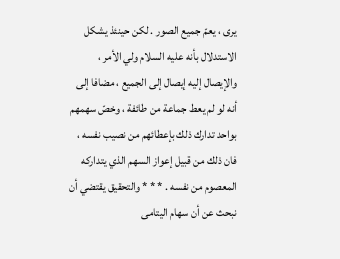يرى ، يعمّ جميع الصور . لكن حينئذ يشكل الاستدلال بأنه عليه السلام ولي الأمر ، والإيصال إليه إيصال إلى الجميع ، مضافا إلى أنه لو لم يعط جماعة من طائفة ، وخصّ سهمهم بواحد تدارك ذلك بإعطائهم من نصيب نفسه ، فان ذلك من قبيل إعواز السهم الذي يتداركه المعصوم من نفسه . * * * والتحقيق يقتضي أن نبحث عن أن سهام اليتامى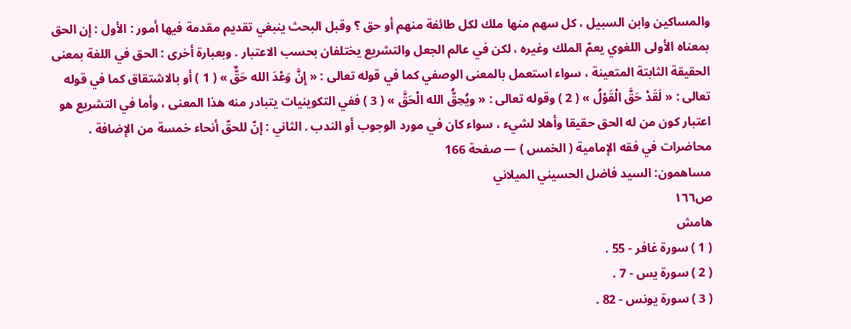والمساكين وابن السبيل ، كل سهم منها ملك لكل طائفة منهم أو حق ؟ وقبل البحث ينبغي تقديم مقدمة فيها أمور : الأول : إن الحق بمعناه الأولى اللغوي يعمّ الملك وغيره ، لكن في عالم الجعل والتشريع يختلفان بحسب الاعتبار . وبعبارة أخرى : الحق في اللغة بمعنى الحقيقة الثابتة المتعينة ، سواء استعمل بالمعنى الوصفي كما في قوله تعالى : « إِنَّ وَعْدَ الله حَقٌّ » ( 1 ) أو بالاشتقاق كما في قوله تعالى : « لَقَدْ حَقَّ الْقَوْلُ » ( 2 ) وقوله تعالى : « ويُحِقُّ الله الْحَقَّ » ( 3 ) ففي التكوينيات يتبادر منه هذا المعنى ، وأما في التشريع هو اعتبار كون من له الحق حقيقا وأهلا لشيء ، سواء كان في مورد الوجوب أو الندب . الثاني : إنّ للحقّ أنحاء خمسة من الإضافة .
محاضرات في فقه الإمامية ( الخمس ) — صفحة 166
مساهمون: السيد فاضل الحسيني الميلاني
ص١٦٦
هامش
( 1 ) سورة غافر - 55 .
( 2 ) سورة يس - 7 .
( 3 ) سورة يونس - 82 .